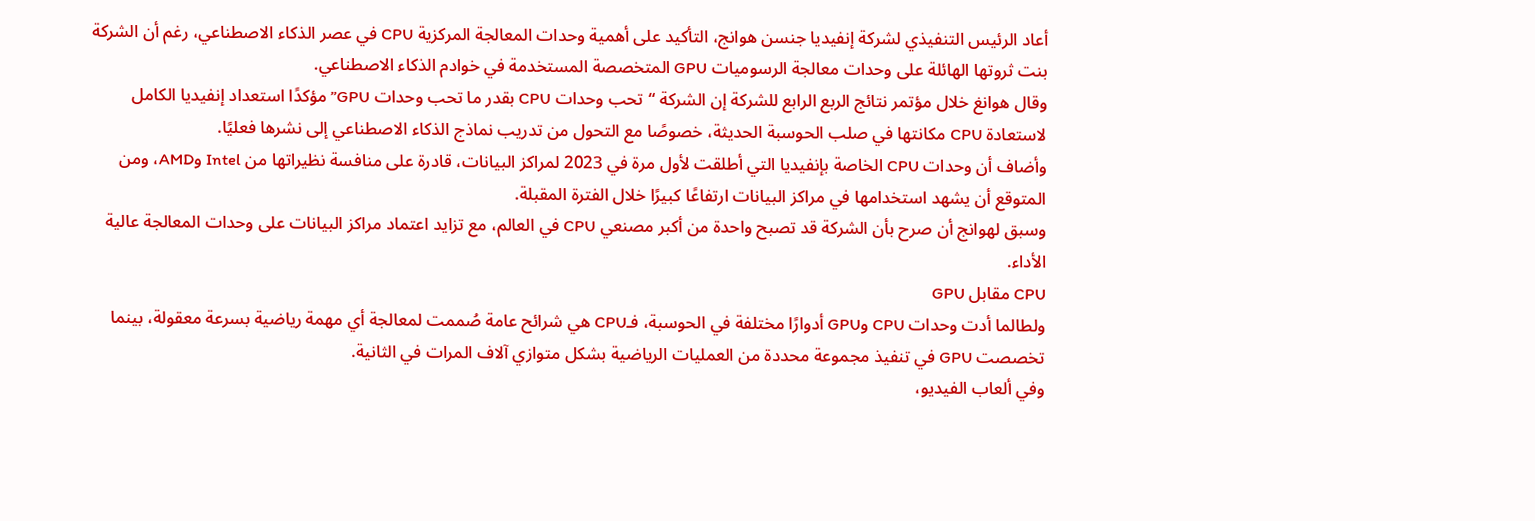أعاد الرئيس التنفيذي لشركة إنفيديا جنسن هوانج، التأكيد على أهمية وحدات المعالجة المركزية CPU في عصر الذكاء الاصطناعي، رغم أن الشركة بنت ثروتها الهائلة على وحدات معالجة الرسوميات GPU المتخصصة المستخدمة في خوادم الذكاء الاصطناعي.
وقال هوانغ خلال مؤتمر نتائج الربع الرابع للشركة إن الشركة “تحب وحدات CPU بقدر ما تحب وحدات GPU” مؤكدًا استعداد إنفيديا الكامل لاستعادة CPU مكانتها في صلب الحوسبة الحديثة، خصوصًا مع التحول من تدريب نماذج الذكاء الاصطناعي إلى نشرها فعليًا.
وأضاف أن وحدات CPU الخاصة بإنفيديا التي أطلقت لأول مرة في 2023 لمراكز البيانات، قادرة على منافسة نظيراتها من Intel وAMD، ومن المتوقع أن يشهد استخدامها في مراكز البيانات ارتفاعًا كبيرًا خلال الفترة المقبلة.
وسبق لهوانج أن صرح بأن الشركة قد تصبح واحدة من أكبر مصنعي CPU في العالم، مع تزايد اعتماد مراكز البيانات على وحدات المعالجة عالية الأداء.
CPU مقابل GPU
ولطالما أدت وحدات CPU وGPU أدوارًا مختلفة في الحوسبة، فـCPU هي شرائح عامة صُممت لمعالجة أي مهمة رياضية بسرعة معقولة، بينما تخصصت GPU في تنفيذ مجموعة محددة من العمليات الرياضية بشكل متوازي آلاف المرات في الثانية.
وفي ألعاب الفيديو،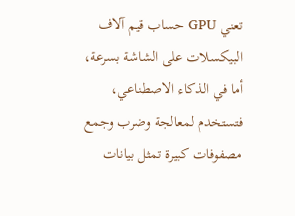تعني GPU حساب قيم آلاف البيكسلات على الشاشة بسرعة، أما في الذكاء الاصطناعي، فتستخدم لمعالجة وضرب وجمع مصفوفات كبيرة تمثل بيانات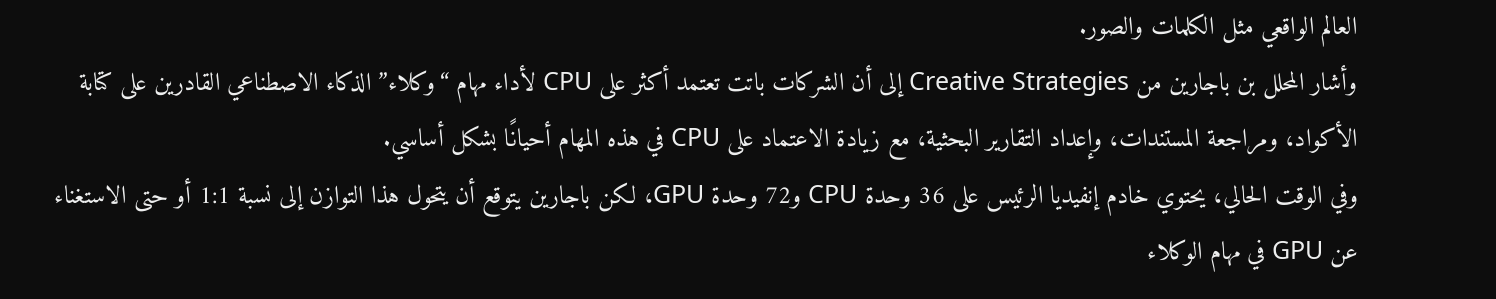العالم الواقعي مثل الكلمات والصور.
وأشار المحلل بن باجارين من Creative Strategies إلى أن الشركات باتت تعتمد أكثر على CPU لأداء مهام “وكلاء” الذكاء الاصطناعي القادرين على كتابة الأكواد، ومراجعة المستندات، وإعداد التقارير البحثية، مع زيادة الاعتماد على CPU في هذه المهام أحيانًا بشكل أساسي.
وفي الوقت الحالي، يحتوي خادم إنفيديا الرئيس على 36 وحدة CPU و72 وحدة GPU، لكن باجارين يتوقع أن يتحول هذا التوازن إلى نسبة 1:1 أو حتى الاستغناء عن GPU في مهام الوكلاء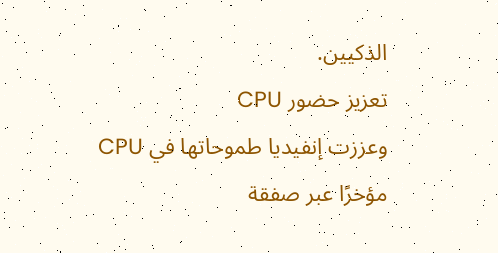الذكيين.
تعزيز حضور CPU
وعززت إنفيديا طموحاتها في CPU مؤخرًا عبر صفقة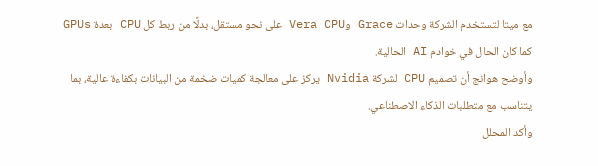مع ميتا لتستخدم الشركة وحدات Grace وVera CPU على نحو مستقل، بدلًا من ربط كل CPU بعدة GPUs كما كان الحال في خوادم AI الحالية.
وأوضح هوانج أن تصميم CPU لشركة Nvidia يركز على معالجة كميات ضخمة من البيانات بكفاءة عالية، بما يتناسب مع متطلبات الذكاء الاصطناعي.
وأكد المحلل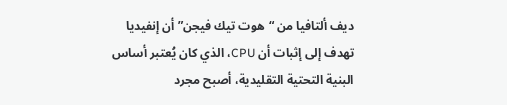ديف ألتافيا من “هوت تيك فيجن” أن إنفيديا تهدف إلى إثبات أن CPU، الذي كان يُعتبر أساس البنية التحتية التقليدية، أصبح مجرد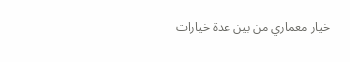خيار معماري من بين عدة خيارات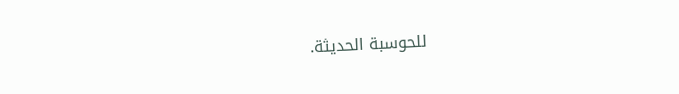للحوسبة الحديثة.